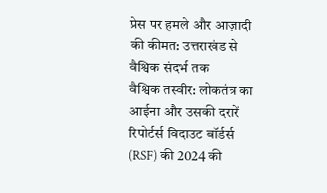प्रेस पर हमले और आज़ादी की कीमत: उत्तराखंड से वैश्विक संदर्भ तक
वैश्विक तस्वीर: लोकतंत्र का आईना और उसकी दरारें रिपोर्टर्स विदाउट बॉर्डर्स (RSF) की 2024 की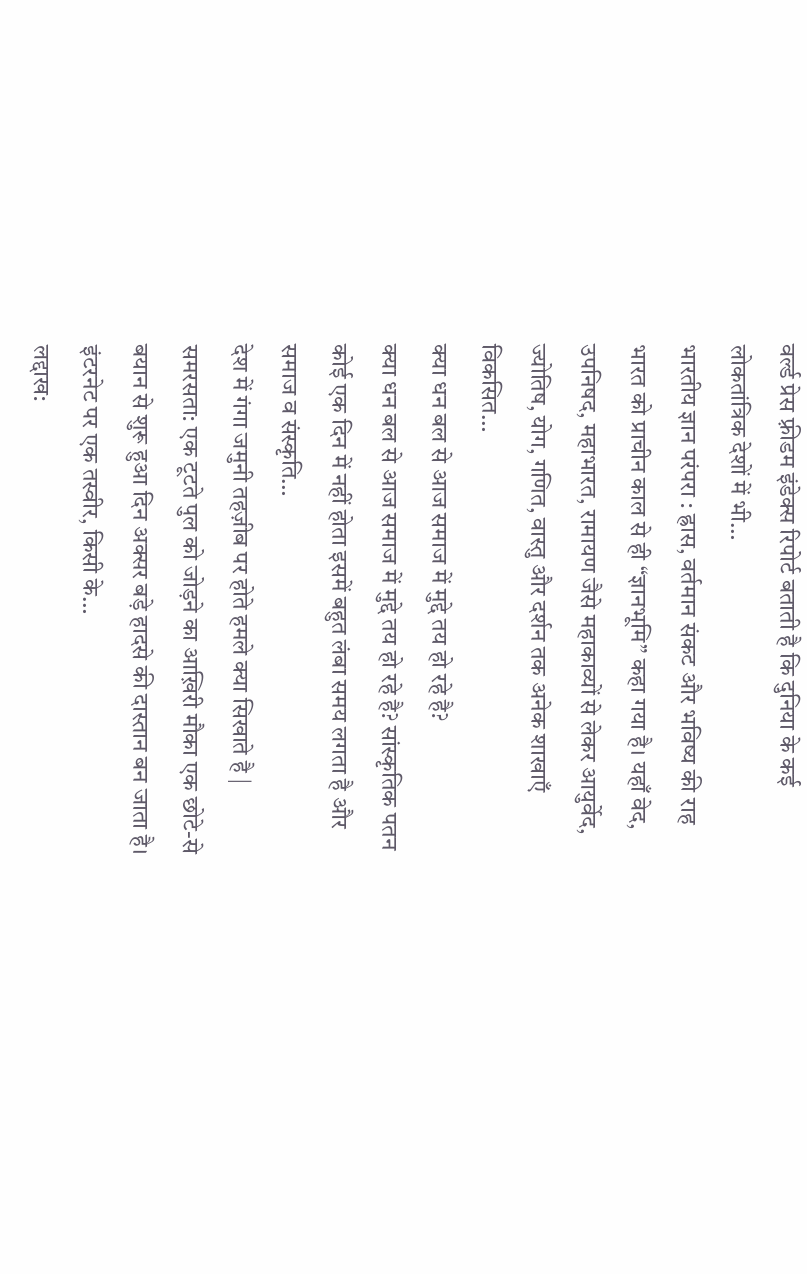वर्ल्ड प्रेस फ़्रीडम इंडेक्स रिपोर्ट बताती है कि दुनिया के कई लोकतांत्रिक देशों में भी…
भारतीय ज्ञान परंपरा : ह्रास, वर्तमान संकट और भविष्य की राह
भारत को प्राचीन काल से ही “ज्ञानभूमि” कहा गया है। यहाँ वेद, उपनिषद, महाभारत, रामायण जैसे महाकाव्यों से लेकर आयुर्वेद, ज्योतिष, योग, गणित, वास्तु और दर्शन तक अनेक शाखाएँ विकसित…
क्या धन बल से आज समाज में मुद्दे तय हो रहे है?
क्या धन बल से आज समाज में मुद्दे तय हो रहे है? सांस्कृतिक पतन कोई एक दिन में नहीं होता इसमें बहुत लंबा समय लगता है और समाज व संस्कृति…
देश में गंगा जमुनी तहज़ीब पर होते हमले क्या सिखाते है |
समरसता: एक टूटते पुल को जोड़ने का आख़िरी मौका एक छोटे-से बयान से शुरू हुआ दिन अक्सर बड़े हादसे की दास्तान बन जाता है। इंटरनेट पर एक तस्वीर, किसी के…
लद्दाख: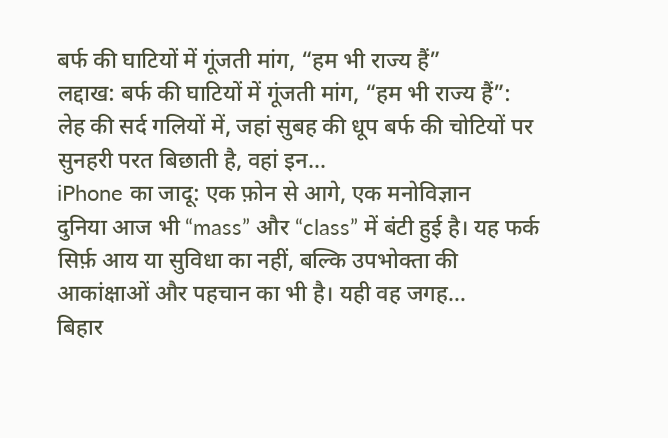बर्फ की घाटियों में गूंजती मांग, “हम भी राज्य हैं”
लद्दाख: बर्फ की घाटियों में गूंजती मांग, “हम भी राज्य हैं”: लेह की सर्द गलियों में, जहां सुबह की धूप बर्फ की चोटियों पर सुनहरी परत बिछाती है, वहां इन…
iPhone का जादू: एक फ़ोन से आगे, एक मनोविज्ञान
दुनिया आज भी “mass” और “class” में बंटी हुई है। यह फर्क सिर्फ़ आय या सुविधा का नहीं, बल्कि उपभोक्ता की आकांक्षाओं और पहचान का भी है। यही वह जगह…
बिहार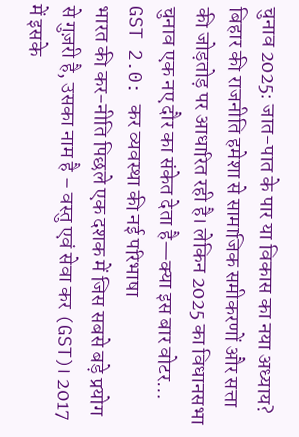चुनाव 2025: जात-पात के पार या विकास का नया अध्याय?
बिहार की राजनीति हमेशा से सामाजिक समीकरणों और सत्ता की जोड़तोड़ पर आधारित रही है। लेकिन 2025 का विधानसभा चुनाव एक नए दौर का संकेत देता है—क्या इस बार वोटर…
GST 2.0: कर व्यवस्था की नई परिभाषा
भारत की कर-नीति पिछले एक दशक में जिस सबसे बड़े प्रयोग से गुज़री है, उसका नाम है – वस्तु एवं सेवा कर (GST)। 2017 में इसके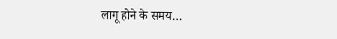लागू होने के समय…